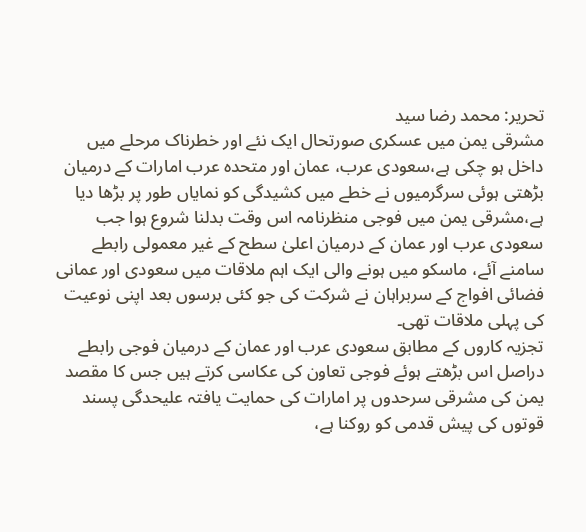تحریر: محمد رضا سید
مشرقی یمن میں عسکری صورتحال ایک نئے اور خطرناک مرحلے میں داخل ہو چکی ہے،سعودی عرب، عمان اور متحدہ عرب امارات کے درمیان بڑھتی ہوئی سرگرمیوں نے خطے میں کشیدگی کو نمایاں طور پر بڑھا دیا ہے،مشرقی یمن میں فوجی منظرنامہ اس وقت بدلنا شروع ہوا جب سعودی عرب اور عمان کے درمیان اعلیٰ سطح کے غیر معمولی رابطے سامنے آئے، ماسکو میں ہونے والی ایک اہم ملاقات میں سعودی اور عمانی فضائی افواج کے سربراہان نے شرکت کی جو کئی برسوں بعد اپنی نوعیت کی پہلی ملاقات تھی۔
تجزیہ کاروں کے مطابق سعودی عرب اور عمان کے درمیان فوجی رابطے دراصل اس بڑھتے ہوئے فوجی تعاون کی عکاسی کرتے ہیں جس کا مقصد یمن کی مشرقی سرحدوں پر امارات کی حمایت یافتہ علیحدگی پسند قوتوں کی پیش قدمی کو روکنا ہے،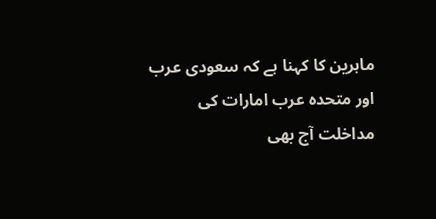ماہرین کا کہنا ہے کہ سعودی عرب اور متحدہ عرب امارات کی مداخلت آج بھی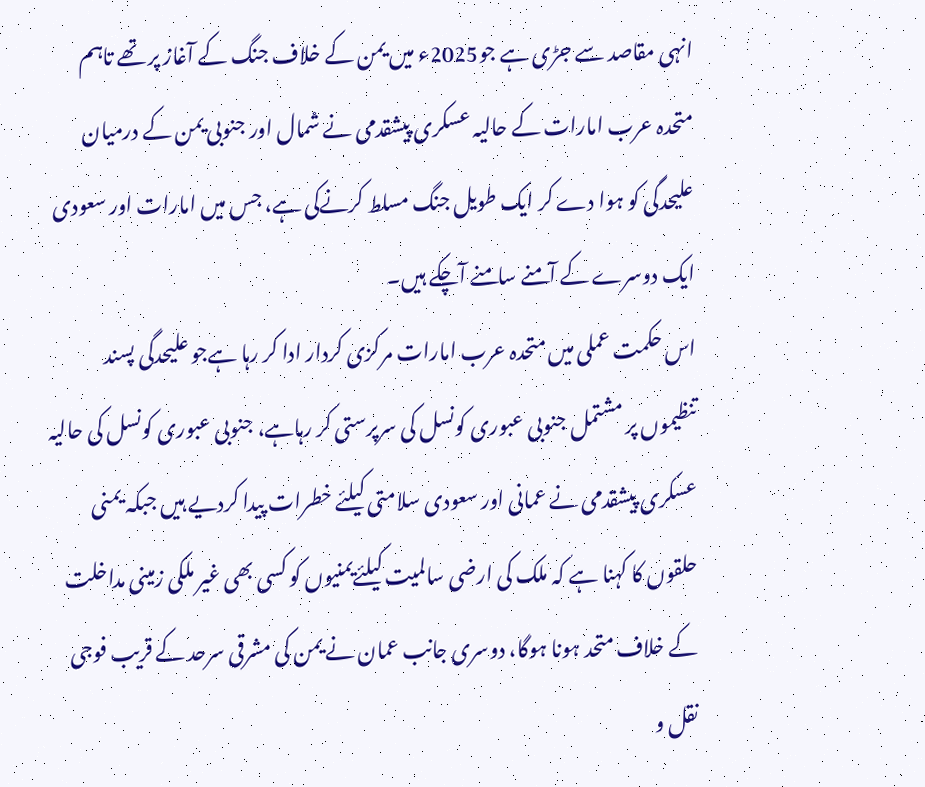انہی مقاصد سے جڑی ہے جو2025ء میں یمن کے خلاف جنگ کے آغاز پر تھے تاہم متحدہ عرب امارات کے حالیہ عسکری پیشقدمی نے شمال اور جنوبی یمن کے درمیان علیحدگی کو ہوا دے کر ایک طویل جنگ مسلط کرنےکی ہے، جس میں امارات اور سعودی ایک دوسرے کے آمنے سامنے آچکے ہیں۔
اس حکمت عملی میں متحدہ عرب امارات مرکزی کردار ادا کر رہا ہےجو علیحدگی پسند تنظیموں پر مشتمل جنوبی عبوری کونسل کی سرپرستی کر رہاہے، جنوبی عبوری کونسل کی حالیہ عسکری پیشقدمی نے عمانی اور سعودی سلامتی کیلئے خطرات پیدا کردیے ہیں جبکہ یمنی حلقوں کا کہنا ہے کہ ملک کی ارضی سالمیت کیلئےیمنیوں کو کسی بھی غیر ملکی زمینی مداخلت کے خلاف متحد ہونا ہوگا، دوسری جانب عمان نے یمن کی مشرقی سرحد کے قریب فوجی نقل و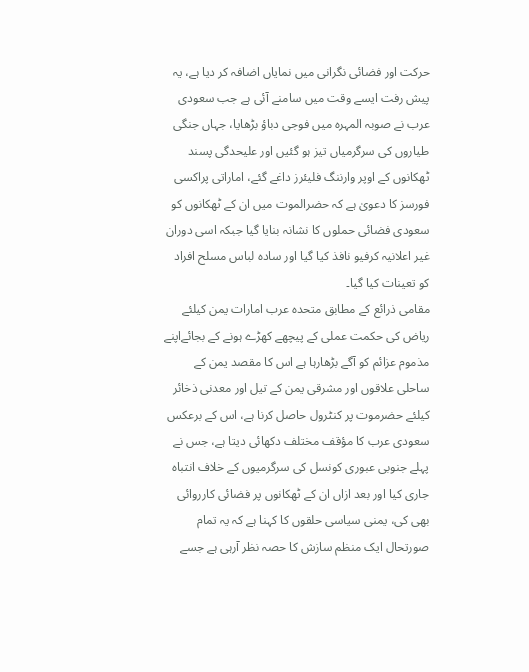حرکت اور فضائی نگرانی میں نمایاں اضافہ کر دیا ہے، یہ پیش رفت ایسے وقت میں سامنے آئی ہے جب سعودی عرب نے صوبہ المہرہ میں فوجی دباؤ بڑھایا، جہاں جنگی طیاروں کی سرگرمیاں تیز ہو گئیں اور علیحدگی پسند ٹھکانوں کے اوپر وارننگ فلیئرز داغے گئے، اماراتی پراکسی فورسز کا دعویٰ ہے کہ حضرالموت میں ان کے ٹھکانوں کو سعودی فضائی حملوں کا نشانہ بنایا گیا جبکہ اسی دوران غیر اعلانیہ کرفیو نافذ کیا گیا اور سادہ لباس مسلح افراد کو تعینات کیا گیا۔
مقامی ذرائع کے مطابق متحدہ عرب امارات یمن کیلئے ریاض کی حکمت عملی کے پیچھے کھڑے ہونے کے بجائےاپنے مذموم عزائم کو آگے بڑھارہا ہے اس کا مقصد یمن کے ساحلی علاقوں اور مشرقی یمن کے تیل اور معدنی ذخائر کیلئے حضرموت پر کنٹرول حاصل کرنا ہے، اس کے برعکس سعودی عرب کا مؤقف مختلف دکھائی دیتا ہے، جس نے پہلے جنوبی عبوری کونسل کی سرگرمیوں کے خلاف انتباہ جاری کیا اور بعد ازاں ان کے ٹھکانوں پر فضائی کارروائی بھی کی، یمنی سیاسی حلقوں کا کہنا ہے کہ یہ تمام صورتحال ایک منظم سازش کا حصہ نظر آرہی ہے جسے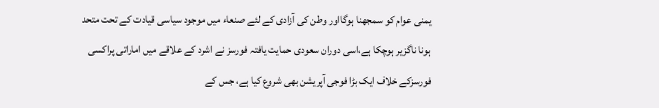یمنی عوام کو سمجھنا ہوگااور وطن کی آزادی کے لئے صنعاء میں موجود سیاسی قیادت کے تحت متحد ہونا ناگزیر ہوچکا ہے،اسی دوران سعودی حمایت یافتہ فورسز نے اشرد کے علاقے میں اماراتی پراکسی فورسزکے خلاف ایک بڑا فوجی آپریشن بھی شروع کیا ہے، جس کے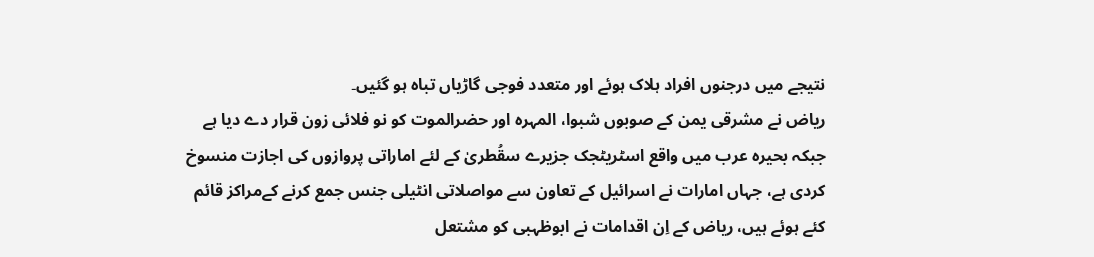نتیجے میں درجنوں افراد ہلاک ہوئے اور متعدد فوجی گاڑیاں تباہ ہو گئیں۔
ریاض نے مشرقی یمن کے صوبوں شبوا، المہرہ اور حضرالموت کو نو فلائی زون قرار دے دیا ہے جبکہ بحیرہ عرب میں واقع اسٹریٹجک جزیرے سقُطریٰ کے لئے اماراتی پروازوں کی اجازت منسوخ کردی ہے، جہاں امارات نے اسرائیل کے تعاون سے مواصلاتی انٹیلی جنس جمع کرنے کےمراکز قائم کئے ہوئے ہیں، ریاض کے اِن اقدامات نے ابوظہبی کو مشتعل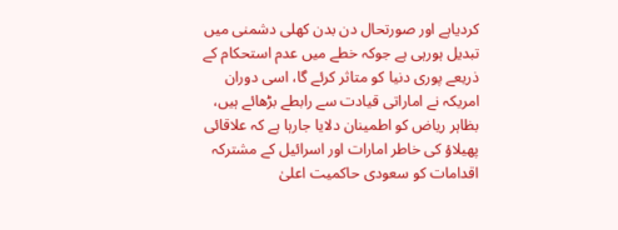کردیاہے اور صورتحال دن بدن کھلی دشمنی میں تبدیل ہورہی ہے جوکہ خطے میں عدم استحکام کے ذریعے پوری دنیا کو متاثر کرئے گا، اسی دوران امریکہ نے اماراتی قیادت سے رابطے بڑھائے ہیں، بظاہر ریاض کو اطمینان دلایا جارہا ہے کہ علاقائی پھیلاؤ کی خاطر امارات اور اسرائیل کے مشترکہ اقدامات کو سعودی حاکمیت اعلیٰ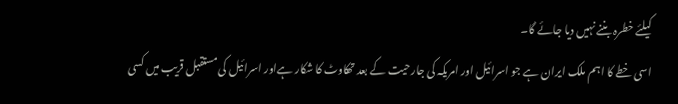کیلئے خطرہ بننے نہیں دیا جائے گا۔
اسی خطے کا اہم ملک ایران ہے جو اسرائیل اور امریکہ کی جارحیت کے بعد تھکاوٹ کا شکار ہےاور اسرائیل کی مستقبل قریب میں کسی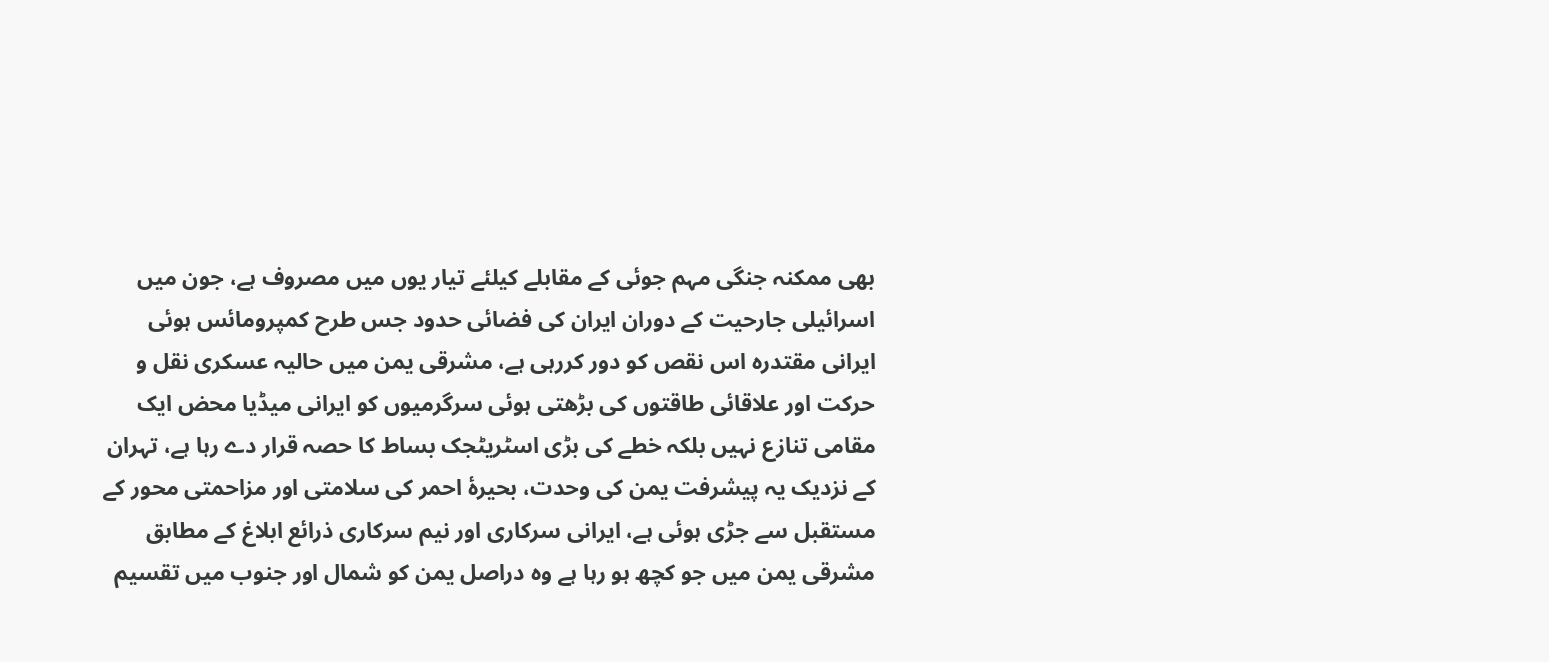بھی ممکنہ جنگی مہم جوئی کے مقابلے کیلئے تیار یوں میں مصروف ہے، جون میں اسرائیلی جارحیت کے دوران ایران کی فضائی حدود جس طرح کمپرومائس ہوئی ایرانی مقتدرہ اس نقص کو دور کررہی ہے، مشرقی یمن میں حالیہ عسکری نقل و حرکت اور علاقائی طاقتوں کی بڑھتی ہوئی سرگرمیوں کو ایرانی میڈیا محض ایک مقامی تنازع نہیں بلکہ خطے کی بڑی اسٹریٹجک بساط کا حصہ قرار دے رہا ہے، تہران کے نزدیک یہ پیشرفت یمن کی وحدت، بحیرۂ احمر کی سلامتی اور مزاحمتی محور کے مستقبل سے جڑی ہوئی ہے، ایرانی سرکاری اور نیم سرکاری ذرائع ابلاغ کے مطابق مشرقی یمن میں جو کچھ ہو رہا ہے وہ دراصل یمن کو شمال اور جنوب میں تقسیم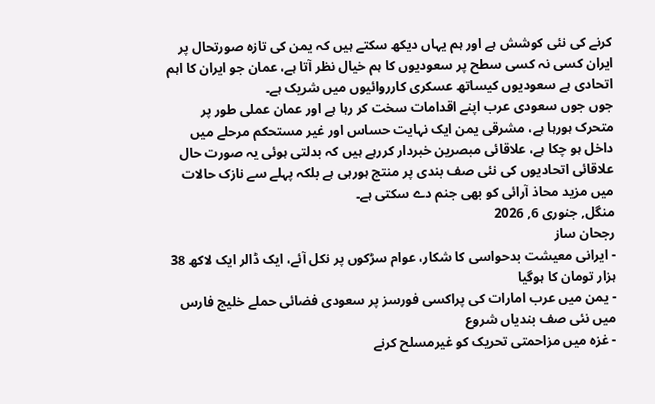کرنے کی نئی کوشش ہے اور ہم یہاں دیکھ سکتے ہیں کہ یمن کی تازہ صورتحال پر ایران کسی نہ کسی سطح پر سعودیوں کا ہم خیال نظر آتا ہے، عمان جو ایران کا اہم اتحادی ہے سعودیوں کیساتھ عسکری کارروائیوں میں شریک ہے۔
جوں جوں سعودی عرب اپنے اقدامات سخت کر رہا ہے اور عمان عملی طور پر متحرک ہورہا ہے، مشرقی یمن ایک نہایت حساس اور غیر مستحکم مرحلے میں داخل ہو چکا ہے، علاقائی مبصرین خبردار کررہے ہیں کہ بدلتی ہوئی یہ صورت حال علاقائی اتحادیوں کی نئی صف بندی پر منتج ہورہی ہے بلکہ پہلے سے نازک حالات میں مزید محاذ آرائی کو بھی جنم دے سکتی ہے۔
منگل, جنوری 6, 2026
رجحان ساز
- ایرانی معیشت بدحواسی کا شکار، عوام سڑکوں پر نکل آئے، ایک ڈالر ایک لاکھ 38 ہزار تومان کا ہوگیا
- یمن میں عرب امارات کی پراکسی فورسز پر سعودی فضائی حملے خلیج فارس میں نئی صف بندیاں شروع
- غزہ میں مزاحمتی تحریک کو غیرمسلح کرنے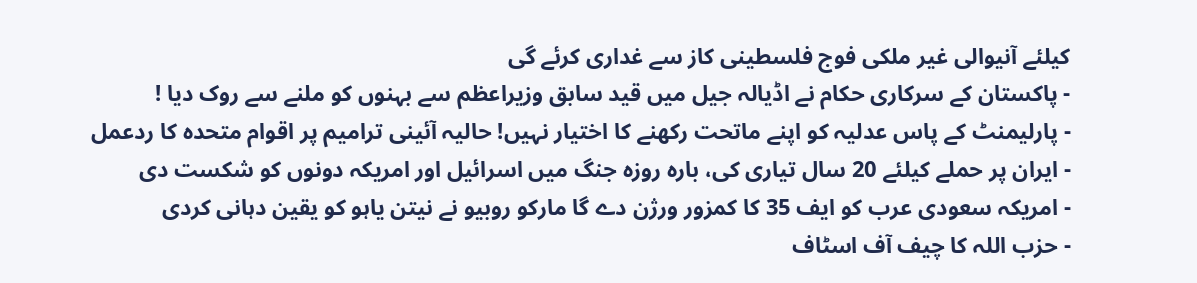کیلئے آنیوالی غیر ملکی فوج فلسطینی کاز سے غداری کرئے گی
- پاکستان کے سرکاری حکام نے اڈیالہ جیل میں قید سابق وزیراعظم سے بہنوں کو ملنے سے روک دیا !
- پارلیمنٹ کے پاس عدلیہ کو اپنے ماتحت رکھنے کا اختیار نہیں! حالیہ آئینی ترامیم پر اقوام متحدہ کا ردعمل
- ایران پر حملے کیلئے 20 سال تیاری کی، بارہ روزہ جنگ میں اسرائیل اور امریکہ دونوں کو شکست دی
- امریکہ سعودی عرب کو ایف 35 کا کمزور ورژن دے گا مارکو روبیو نے نیتن یاہو کو یقین دہانی کردی
- حزب اللہ کا چیف آف اسٹاف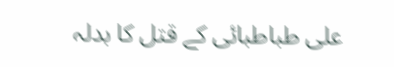علی طباطبائی کے قتل کا بدلہ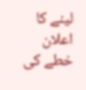لینے کا اعلان خطے کی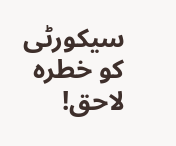سیکورٹی کو خطرہ لاحق!